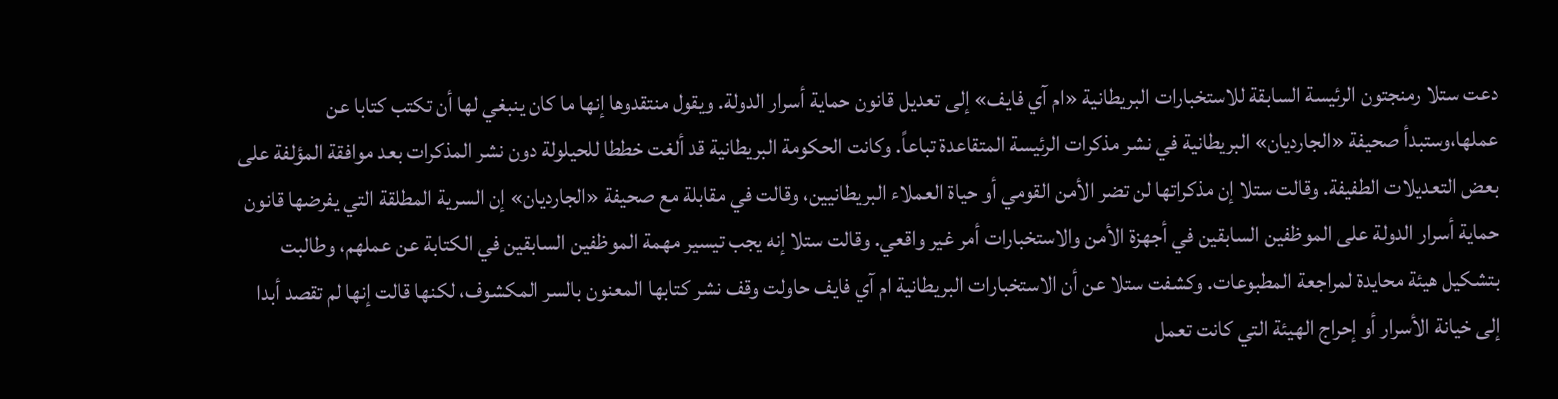دعت ستلا رمنجتون الرئيسة السابقة للاستخبارات البريطانية «ام آي فايف» إلى تعديل قانون حماية أسرار الدولة. ويقول منتقدوها إنها ما كان ينبغي لها أن تكتب كتابا عن عملها،وستبدأ صحيفة «الجارديان» البريطانية في نشر مذكرات الرئيسة المتقاعدة تباعاً. وكانت الحكومة البريطانية قد ألغت خططا للحيلولة دون نشر المذكرات بعد موافقة المؤلفة على بعض التعديلات الطفيفة. وقالت ستلا إن مذكراتها لن تضر الأمن القومي أو حياة العملاء البريطانيين، وقالت في مقابلة مع صحيفة «الجارديان» إن السرية المطلقة التي يفرضها قانون حماية أسرار الدولة على الموظفين السابقين في أجهزة الأمن والاستخبارات أمر غير واقعي. وقالت ستلا إنه يجب تيسير مهمة الموظفين السابقين في الكتابة عن عملهم، وطالبت بتشكيل هيئة محايدة لمراجعة المطبوعات. وكشفت ستلا عن أن الاستخبارات البريطانية ام آي فايف حاولت وقف نشر كتابها المعنون بالسر المكشوف، لكنها قالت إنها لم تقصد أبدا إلى خيانة الأسرار أو إحراج الهيئة التي كانت تعمل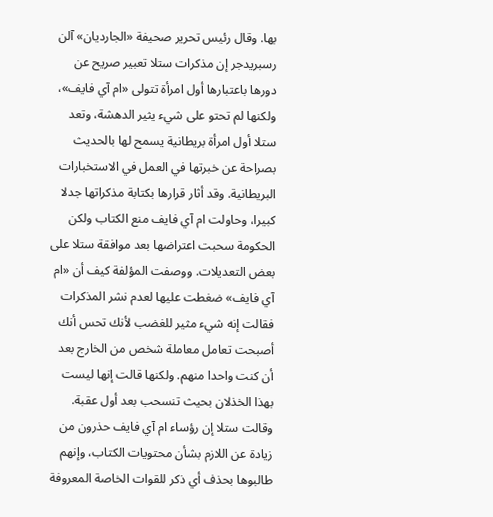بها. وقال رئيس تحرير صحيفة «الجارديان» آلن رسبريدجر إن مذكرات ستلا تعبير صريح عن دورها باعتبارها أول امرأة تتولى «ام آي فايف»، ولكنها لم تحتو على شيء يثير الدهشة، وتعد ستلا أول امرأة بريطانية يسمح لها بالحديث بصراحة عن خبرتها في العمل في الاستخبارات البريطانية. وقد أثار قرارها بكتابة مذكراتها جدلا كبيرا، وحاولت ام آي فايف منع الكتاب ولكن الحكومة سحبت اعتراضها بعد موافقة ستلا على بعض التعديلات. ووصفت المؤلفة كيف أن «ام آي فايف» ضغطت عليها لعدم نشر المذكرات فقالت إنه شيء مثير للغضب لأنك تحس أنك أصبحت تعامل معاملة شخص من الخارج بعد أن كنت واحدا منهم. ولكنها قالت إنها ليست بهذا الخذلان بحيث تنسحب بعد أول عقبة. وقالت ستلا إن رؤساء ام آي فايف حذرون من زيادة عن اللازم بشأن محتويات الكتاب، وإنهم طالبوها بحذف أي ذكر للقوات الخاصة المعروفة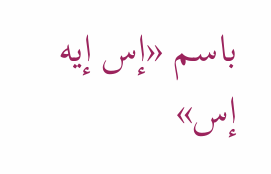باسم «إس إيه إس»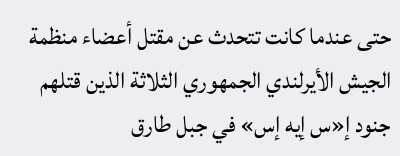حتى عندما كانت تتحدث عن مقتل أعضاء منظمة الجيش الأيرلندي الجمهوري الثلاثة الذين قتلهم جنود إ«س إيه إس» في جبل طارق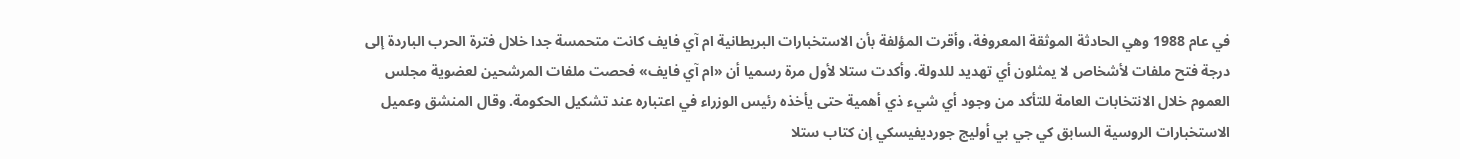في عام 1988 وهي الحادثة الموثقة المعروفة، وأقرت المؤلفة بأن الاستخبارات البريطانية ام آي فايف كانت متحمسة جدا خلال فترة الحرب الباردة إلى درجة فتح ملفات لأشخاص لا يمثلون أي تهديد للدولة. وأكدت ستلا لأول مرة رسميا أن «ام آي فايف» فحصت ملفات المرشحين لعضوية مجلس العموم خلال الانتخابات العامة للتأكد من وجود أي شيء ذي أهمية حتى يأخذه رئيس الوزراء في اعتباره عند تشكيل الحكومة. وقال المنشق وعميل الاستخبارات الروسية السابق كي جي بي أوليج جورديفيسكي إن كتاب ستلا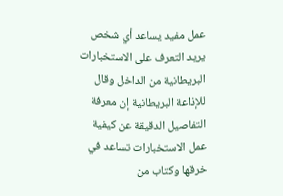عمل مفيد يساعد أي شخص يريد التعرف على الاستخبارات البريطانية من الداخل وقال للإذاعة البريطانية إن معرفة التفاصيل الدقيقة عن كيفية عمل الاستخبارات تساعد في خرقها وكتاب من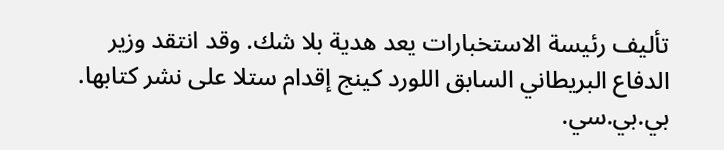تأليف رئيسة الاستخبارات يعد هدية بلا شك. وقد انتقد وزير الدفاع البريطاني السابق اللورد كينج إقدام ستلا على نشر كتابها. بي.بي.سي.